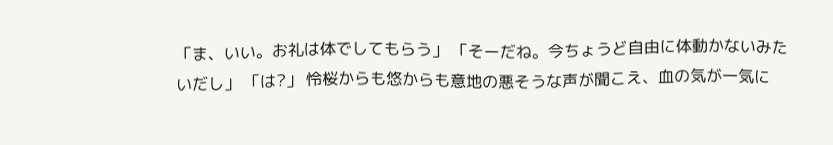「ま、いい。お礼は体でしてもらう」 「そーだね。今ちょうど自由に体動かないみたいだし」 「は?」 怜桜からも悠からも意地の悪そうな声が聞こえ、血の気が一気に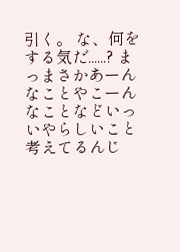引く。 な、何をする気だ......? まっまさかあーんなことやこーんなことなどいっいやらしいこと考えてるんじ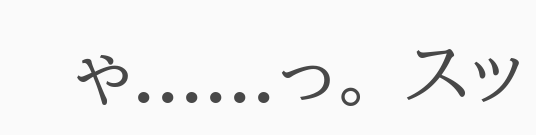ゃ......っ。 スッ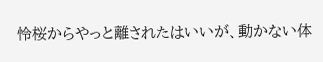怜桜からやっと離されたはいいが、動かない体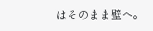はそのまま壁へ。